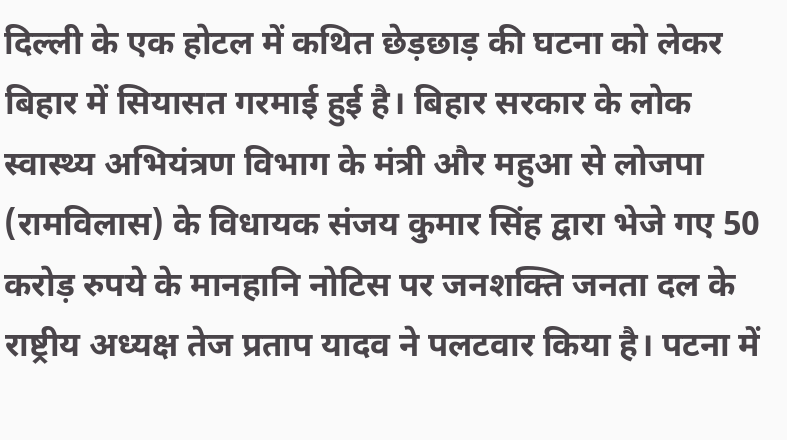दिल्ली के एक होटल में कथित छेड़छाड़ की घटना को लेकर बिहार में सियासत गरमाई हुई है। बिहार सरकार के लोक स्वास्थ्य अभियंत्रण विभाग के मंत्री और महुआ से लोजपा (रामविलास) के विधायक संजय कुमार सिंह द्वारा भेजे गए 50 करोड़ रुपये के मानहानि नोटिस पर जनशक्ति जनता दल के राष्ट्रीय अध्यक्ष तेज प्रताप यादव ने पलटवार किया है। पटना में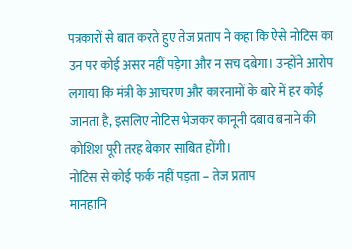पत्रकारों से बात करते हुए तेज प्रताप ने कहा कि ऐसे नोटिस का उन पर कोई असर नहीं पड़ेगा और न सच दबेगा। उन्होंने आरोप लगाया कि मंत्री के आचरण और कारनामों के बारे में हर कोई जानता है, इसलिए नोटिस भेजकर कानूनी दबाव बनाने की कोशिश पूरी तरह बेकार साबित होंगी।
नोटिस से कोई फर्क नहीं पड़ता – तेज प्रताप
मानहानि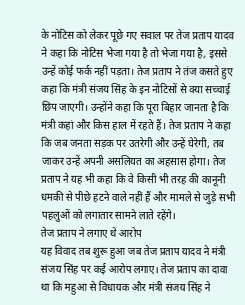के नोटिस को लेकर पूछे गए सवाल पर तेज प्रताप यादव ने कहा कि नोटिस भेजा गया है तो भेजा गया है, इससे उन्हें कोई फर्क नहीं पड़ता। तेज प्रताप ने तंज कसते हुए कहा कि मंत्री संजय सिंह के इन नोटिसों से क्या सच्चाई छिप जाएगी। उन्होंने कहा कि पूरा बिहार जानता है कि मंत्री कहां और किस हाल में रहते हैं। तेज प्रताप ने कहा कि जब जनता सड़क पर उतरेगी और उन्हें घेरेगी, तब जाकर उन्हें अपनी असलियत का अहसास होगा। तेज प्रताप ने यह भी कहा कि वे किसी भी तरह की कानूनी धमकी से पीछे हटने वाले नहीं हैं और मामले से जुड़े सभी पहलुओं को लगातार सामने लाते रहेंगे।
तेज प्रताप ने लगाए थे आरोप
यह विवाद तब शुरू हुआ जब तेज प्रताप यादव ने मंत्री संजय सिंह पर कई आरोप लगाए। तेज प्रताप का दावा था कि महुआ से विधायक और मंत्री संजय सिंह ने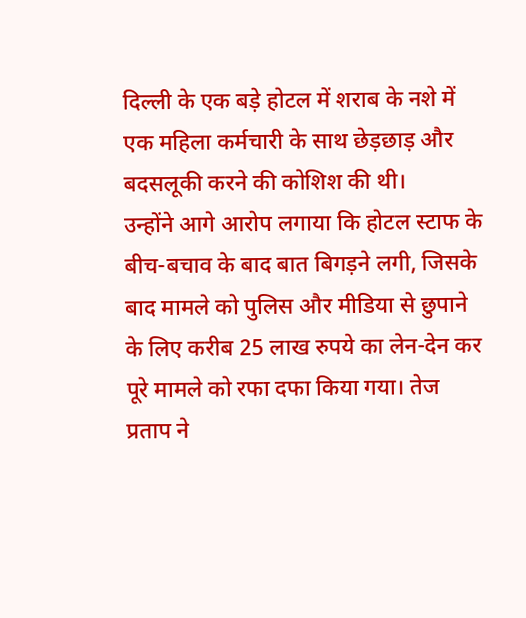दिल्ली के एक बड़े होटल में शराब के नशे में एक महिला कर्मचारी के साथ छेड़छाड़ और बदसलूकी करने की कोशिश की थी।
उन्होंने आगे आरोप लगाया कि होटल स्टाफ के बीच-बचाव के बाद बात बिगड़ने लगी, जिसके बाद मामले को पुलिस और मीडिया से छुपाने के लिए करीब 25 लाख रुपये का लेन-देन कर पूरे मामले को रफा दफा किया गया। तेज प्रताप ने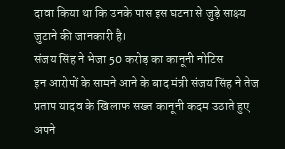दावा किया था कि उनके पास इस घटना से जुड़े साक्ष्य जुटाने की जानकारी है।
संजय सिंह ने भेजा 50 करोड़ का कानूनी नोटिस
इन आरोपों के सामने आने के बाद मंत्री संजय सिंह ने तेज प्रताप यादव के खिलाफ सख्त कानूनी कदम उठाते हुए अपने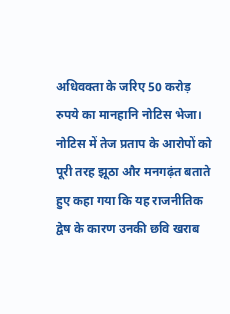अधिवक्ता के जरिए 50 करोड़ रुपये का मानहानि नोटिस भेजा। नोटिस में तेज प्रताप के आरोपों को पूरी तरह झूठा और मनगढ़ंत बताते हुए कहा गया कि यह राजनीतिक द्वेष के कारण उनकी छवि खराब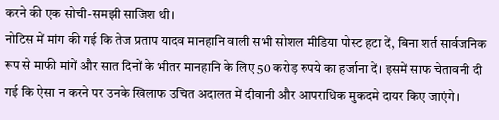करने की एक सोची-समझी साजिश थी।
नोटिस में मांग की गई कि तेज प्रताप यादव मानहानि वाली सभी सोशल मीडिया पोस्ट हटा दें, बिना शर्त सार्वजनिक रूप से माफी मांगें और सात दिनों के भीतर मानहानि के लिए 50 करोड़ रुपये का हर्जाना दें। इसमें साफ चेतावनी दी गई कि ऐसा न करने पर उनके खिलाफ उचित अदालत में दीवानी और आपराधिक मुकदमे दायर किए जाएंगे।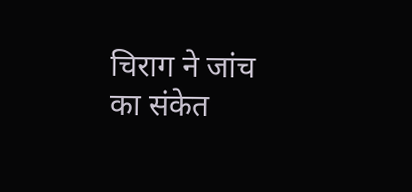चिराग ने जांच का संकेत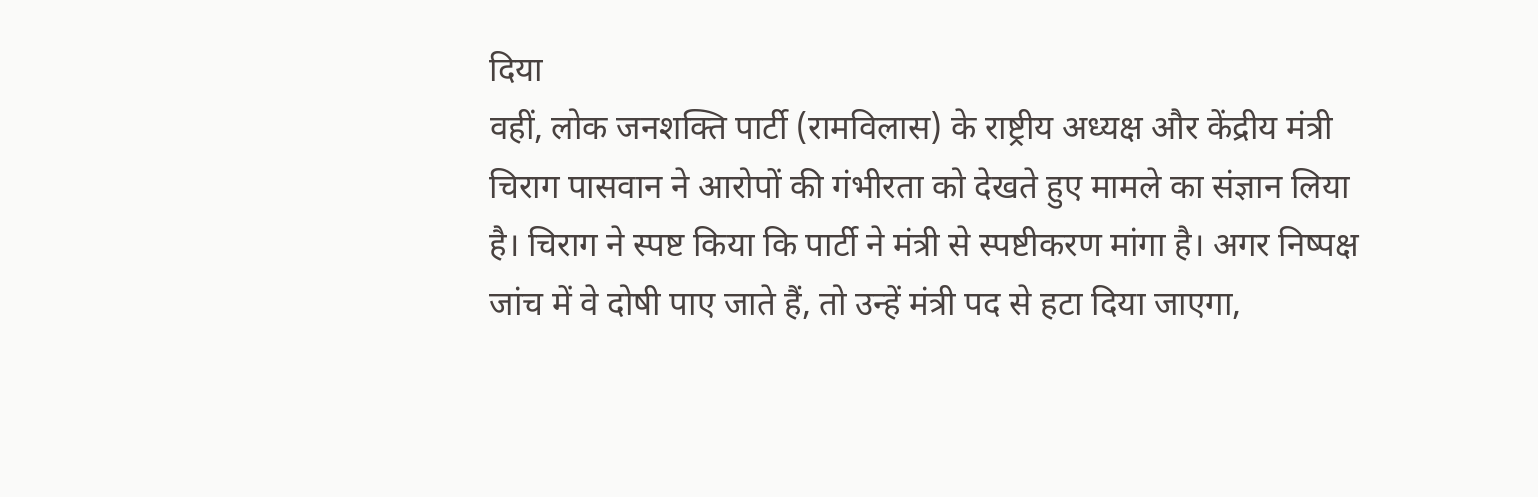दिया
वहीं, लोक जनशक्ति पार्टी (रामविलास) के राष्ट्रीय अध्यक्ष और केंद्रीय मंत्री चिराग पासवान ने आरोपों की गंभीरता को देखते हुए मामले का संज्ञान लिया है। चिराग ने स्पष्ट किया कि पार्टी ने मंत्री से स्पष्टीकरण मांगा है। अगर निष्पक्ष जांच में वे दोषी पाए जाते हैं, तो उन्हें मंत्री पद से हटा दिया जाएगा,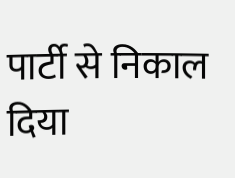पार्टी से निकाल दिया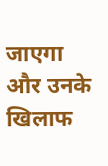जाएगा और उनके खिलाफ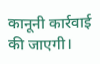कानूनी कार्रवाई की जाएगी।